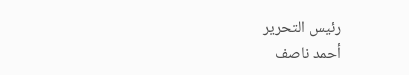رئيس التحرير
أحمد ناصف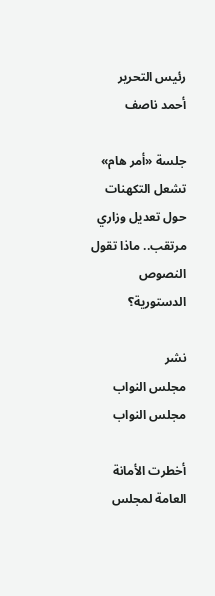رئيس التحرير
أحمد ناصف

جلسة «أمر هام» تشعل التكهنات حول تعديل وزاري مرتقب.. ماذا تقول النصوص الدستورية؟

نشر
مجلس النواب
مجلس النواب

أخطرت الأمانة العامة لمجلس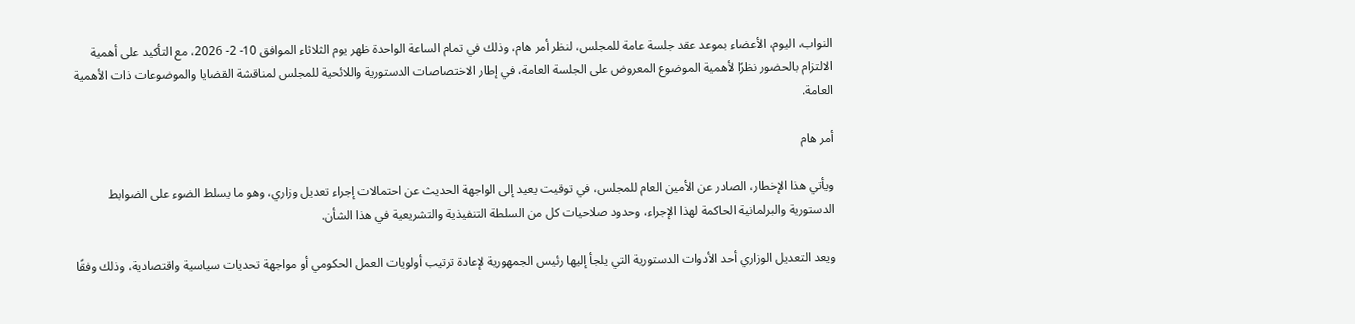النواب، اليوم، الأعضاء بموعد عقد جلسة عامة للمجلس، لنظر أمر هام، وذلك في تمام الساعة الواحدة ظهر يوم الثلاثاء الموافق 10- 2- 2026، مع التأكيد على أهمية الالتزام بالحضور نظرًا لأهمية الموضوع المعروض على الجلسة العامة، في إطار الاختصاصات الدستورية واللائحية للمجلس لمناقشة القضايا والموضوعات ذات الأهمية العامة.

أمر هام

ويأتي هذا الإخطار، الصادر عن الأمين العام للمجلس، في توقيت يعيد إلى الواجهة الحديث عن احتمالات إجراء تعديل وزاري، وهو ما يسلط الضوء على الضوابط الدستورية والبرلمانية الحاكمة لهذا الإجراء، وحدود صلاحيات كل من السلطة التنفيذية والتشريعية في هذا الشأن.

ويعد التعديل الوزاري أحد الأدوات الدستورية التي يلجأ إليها رئيس الجمهورية لإعادة ترتيب أولويات العمل الحكومي أو مواجهة تحديات سياسية واقتصادية، وذلك وفقًا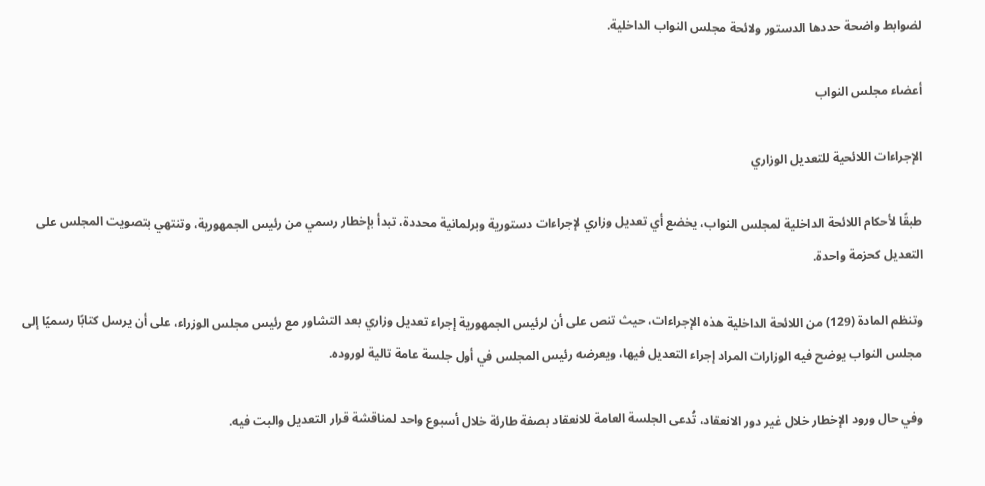لضوابط واضحة حددها الدستور ولائحة مجلس النواب الداخلية.

أعضاء مجلس النواب

الإجراءات اللائحية للتعديل الوزاري

طبقًا لأحكام اللائحة الداخلية لمجلس النواب، يخضع أي تعديل وزاري لإجراءات دستورية وبرلمانية محددة، تبدأ بإخطار رسمي من رئيس الجمهورية، وتنتهي بتصويت المجلس على التعديل كحزمة واحدة.

وتنظم المادة (129) من اللائحة الداخلية هذه الإجراءات، حيث تنص على أن لرئيس الجمهورية إجراء تعديل وزاري بعد التشاور مع رئيس مجلس الوزراء، على أن يرسل كتابًا رسميًا إلى مجلس النواب يوضح فيه الوزارات المراد إجراء التعديل فيها، ويعرضه رئيس المجلس في أول جلسة عامة تالية لوروده.

وفي حال ورود الإخطار خلال غير دور الانعقاد، تُدعى الجلسة العامة للانعقاد بصفة طارئة خلال أسبوع واحد لمناقشة قرار التعديل والبت فيه.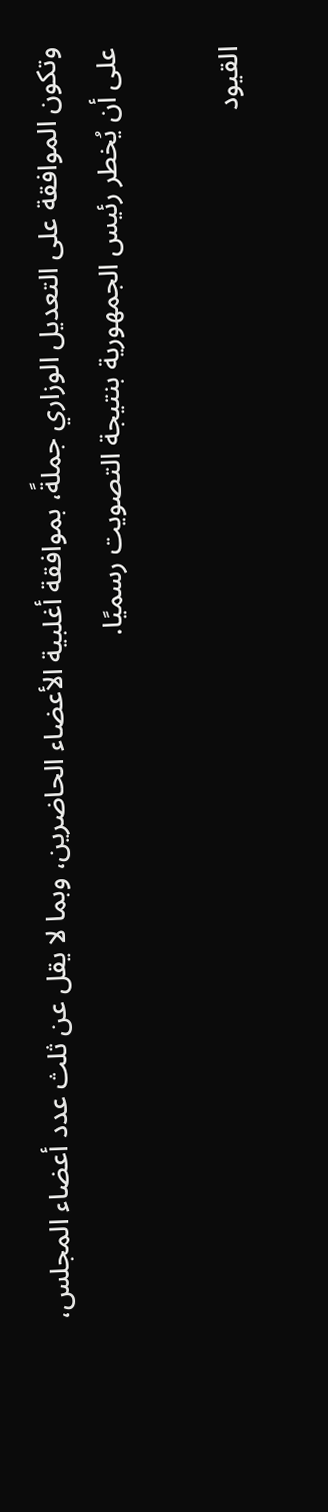وتكون الموافقة على التعديل الوزاري جملةً، بموافقة أغلبية الأعضاء الحاضرين، وبما لا يقل عن ثلث عدد أعضاء المجلس، على أن يُخطر رئيس الجمهورية بنتيجة التصويت رسميًا.

القيود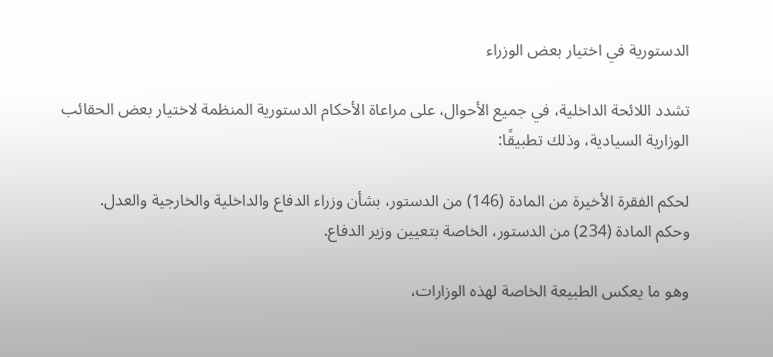الدستورية في اختيار بعض الوزراء

تشدد اللائحة الداخلية، في جميع الأحوال، على مراعاة الأحكام الدستورية المنظمة لاختيار بعض الحقائب الوزارية السيادية، وذلك تطبيقًا:

لحكم الفقرة الأخيرة من المادة (146) من الدستور، بشأن وزراء الدفاع والداخلية والخارجية والعدل.
وحكم المادة (234) من الدستور، الخاصة بتعيين وزير الدفاع.

وهو ما يعكس الطبيعة الخاصة لهذه الوزارات،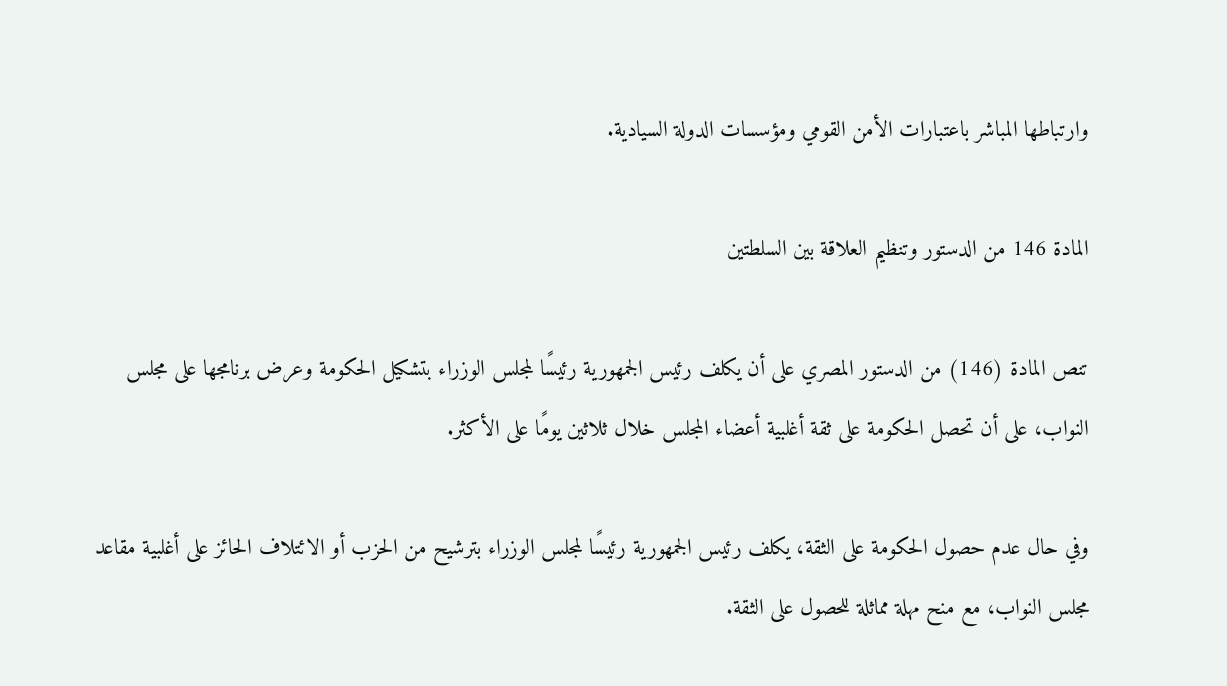وارتباطها المباشر باعتبارات الأمن القومي ومؤسسات الدولة السيادية.

المادة 146 من الدستور وتنظيم العلاقة بين السلطتين

تنص المادة (146) من الدستور المصري على أن يكلف رئيس الجمهورية رئيسًا لمجلس الوزراء بتشكيل الحكومة وعرض برنامجها على مجلس النواب، على أن تحصل الحكومة على ثقة أغلبية أعضاء المجلس خلال ثلاثين يومًا على الأكثر.

وفي حال عدم حصول الحكومة على الثقة، يكلف رئيس الجمهورية رئيسًا لمجلس الوزراء بترشيح من الحزب أو الائتلاف الحائز على أغلبية مقاعد مجلس النواب، مع منح مهلة مماثلة للحصول على الثقة.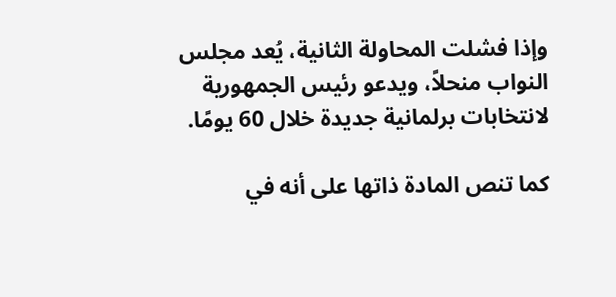وإذا فشلت المحاولة الثانية، يُعد مجلس النواب منحلاً، ويدعو رئيس الجمهورية لانتخابات برلمانية جديدة خلال 60 يومًا.

كما تنص المادة ذاتها على أنه في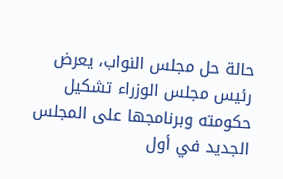حالة حل مجلس النواب، يعرض رئيس مجلس الوزراء تشكيل حكومته وبرنامجها على المجلس الجديد في أول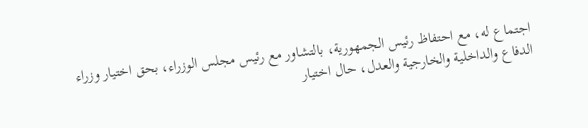اجتماع له، مع احتفاظ رئيس الجمهورية، بالتشاور مع رئيس مجلس الوزراء، بحق اختيار وزراء الدفاع والداخلية والخارجية والعدل، حال اختيار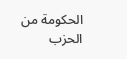الحكومة من الحزب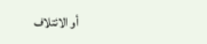أو الائتلاف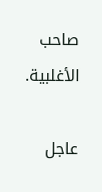صاحب الأغلبية.

عاجل